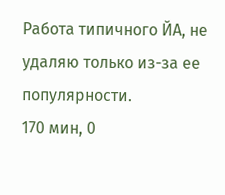Работа типичного ЙА, не удаляю только из-за ее популярности.
170 мин, 0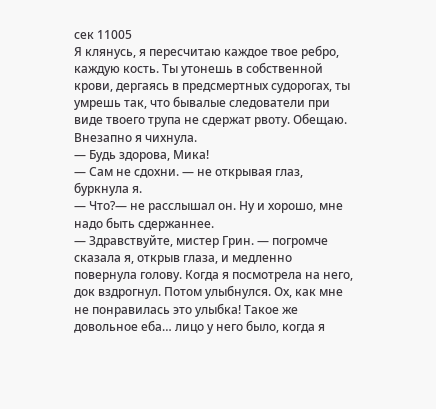сек 11005
Я клянусь, я пересчитаю каждое твое ребро, каждую кость. Ты утонешь в собственной крови, дергаясь в предсмертных судорогах, ты умрешь так, что бывалые следователи при виде твоего трупа не сдержат рвоту. Обещаю. Внезапно я чихнула.
— Будь здорова, Мика!
— Сам не сдохни. — не открывая глаз, буркнула я.
— Что?— не расслышал он. Ну и хорошо, мне надо быть сдержаннее.
— Здравствуйте, мистер Грин. — погромче сказала я, открыв глаза, и медленно повернула голову. Когда я посмотрела на него, док вздрогнул. Потом улыбнулся. Ох, как мне не понравилась это улыбка! Такое же довольное еба… лицо у него было, когда я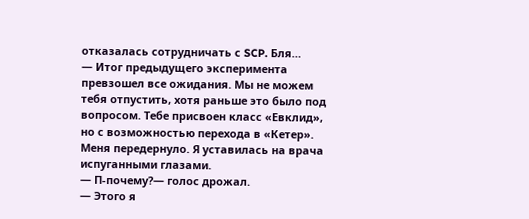отказалась сотрудничать с SCP. Бля…
— Итог предыдущего эксперимента превзошел все ожидания. Мы не можем тебя отпустить, хотя раньше это было под вопросом. Тебе присвоен класс «Евклид», но с возможностью перехода в «Кетер».
Меня передернуло. Я уставилась на врача испуганными глазами.
— П-почему?— голос дрожал.
— Этого я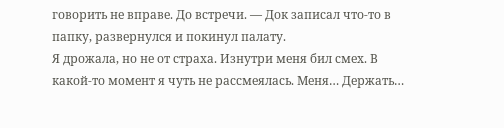говорить не вправе. До встречи. — Док записал что-то в папку, развернулся и покинул палату.
Я дрожала, но не от страха. Изнутри меня бил смех. В какой-то момент я чуть не рассмеялась. Меня… Держать…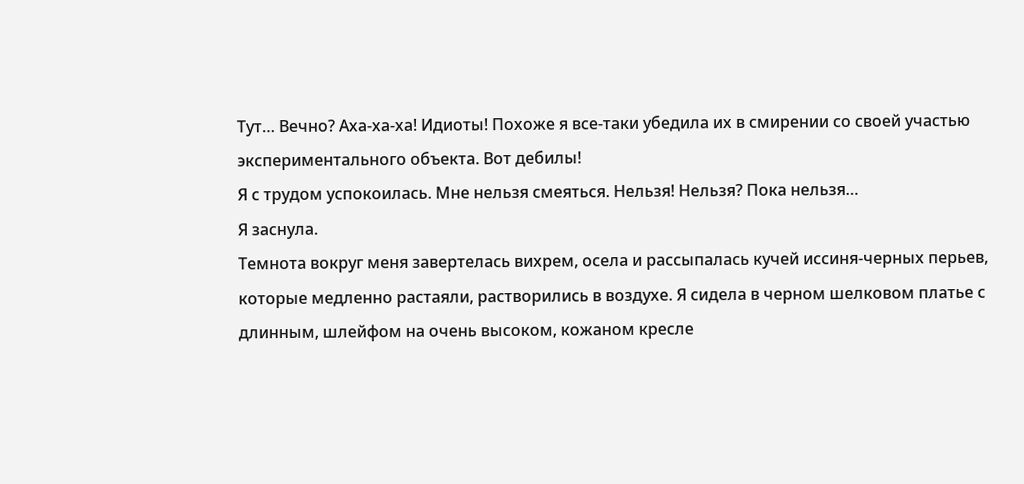Тут… Вечно? Аха-ха-ха! Идиоты! Похоже я все-таки убедила их в смирении со своей участью экспериментального объекта. Вот дебилы!
Я с трудом успокоилась. Мне нельзя смеяться. Нельзя! Нельзя? Пока нельзя…
Я заснула.
Темнота вокруг меня завертелась вихрем, осела и рассыпалась кучей иссиня-черных перьев, которые медленно растаяли, растворились в воздухе. Я сидела в черном шелковом платье с длинным, шлейфом на очень высоком, кожаном кресле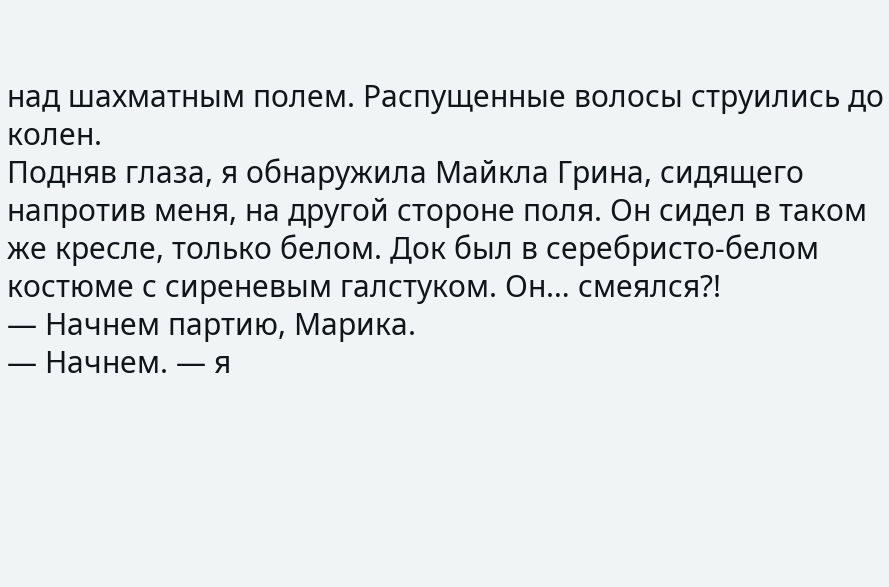над шахматным полем. Распущенные волосы струились до колен.
Подняв глаза, я обнаружила Майкла Грина, сидящего напротив меня, на другой стороне поля. Он сидел в таком же кресле, только белом. Док был в серебристо-белом костюме с сиреневым галстуком. Он… смеялся?!
— Начнем партию, Марика.
— Начнем. — я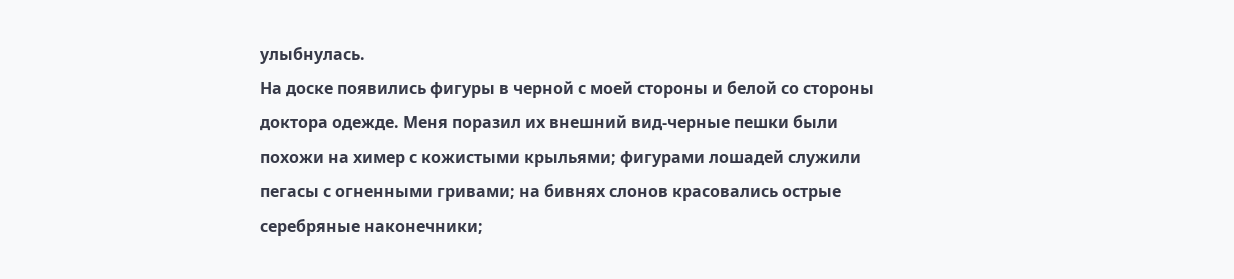улыбнулась.
На доске появились фигуры в черной с моей стороны и белой со стороны доктора одежде. Меня поразил их внешний вид-черные пешки были похожи на химер с кожистыми крыльями; фигурами лошадей служили пегасы с огненными гривами; на бивнях слонов красовались острые серебряные наконечники;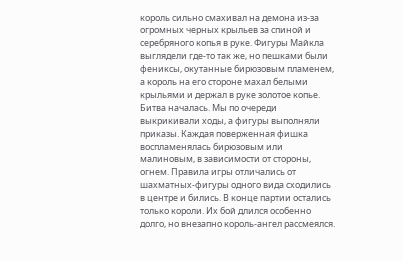король сильно смахивал на демона из-за огромных черных крыльев за спиной и серебряного копья в руке. Фигуры Майкла выглядели где-то так же, но пешками были фениксы, окутанные бирюзовым пламенем, а король на его стороне махал белыми крыльями и держал в руке золотое копье.
Битва началась. Мы по очереди выкрикивали ходы, а фигуры выполняли приказы. Каждая поверженная фишка воспламенялась бирюзовым или малиновым, в зависимости от стороны, огнем. Правила игры отличались от шахматных-фигуры одного вида сходились в центре и бились. В конце партии остались только короли. Их бой длился особенно долго, но внезапно король-ангел рассмеялся.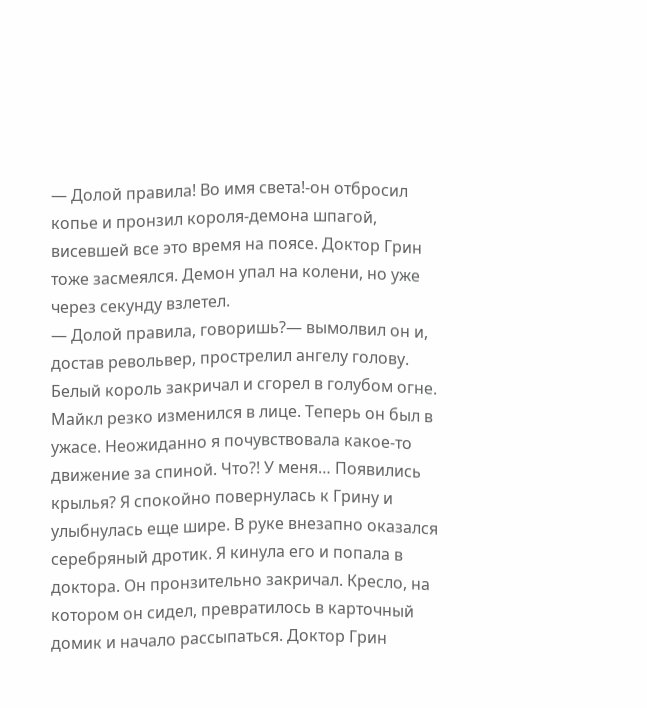— Долой правила! Во имя света!-он отбросил копье и пронзил короля-демона шпагой, висевшей все это время на поясе. Доктор Грин тоже засмеялся. Демон упал на колени, но уже через секунду взлетел.
— Долой правила, говоришь?— вымолвил он и, достав револьвер, прострелил ангелу голову. Белый король закричал и сгорел в голубом огне.
Майкл резко изменился в лице. Теперь он был в ужасе. Неожиданно я почувствовала какое-то движение за спиной. Что?! У меня… Появились крылья? Я спокойно повернулась к Грину и улыбнулась еще шире. В руке внезапно оказался серебряный дротик. Я кинула его и попала в доктора. Он пронзительно закричал. Кресло, на котором он сидел, превратилось в карточный домик и начало рассыпаться. Доктор Грин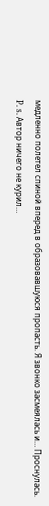медленно полетел спиной вперед в образовавшуюся пропасть. Я звонко засмеялась и… Проснулась.
P. s. Автор ничего не курил…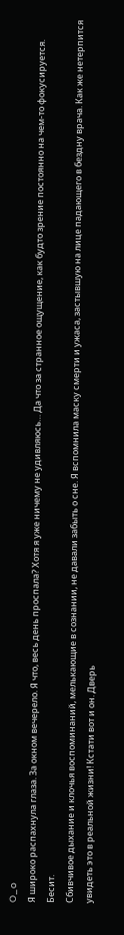O_o
Я широко распахнула глаза. За окном вечерело. Я что, весь день проспала? Хотя я уже ничему не удивляюсь… Да что за странное ощущение, как будто зрение постоянно на чем-то фокусируется. Бесит.
Сбивчивое дыхание и клочья воспоминаний, мелькающие в сознании, не давали забыть о сне. Я вспомнила маску смерти и ужаса, застывшую на лице падающего в бездну врача. Как же нетерпится увидеть это в реальной жизни! Кстати вот и он. Дверь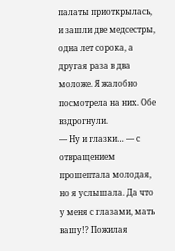палаты приоткрылась, и зашли две медсестры, одна лет сорока, а другая раза в два моложе. Я жалобно посмотрела на них. Обе вздрогнули.
— Ну и глазки… — с отвращением прошептала молодая, но я услышала. Да что у меня с глазами, мать вашу!? Пожилая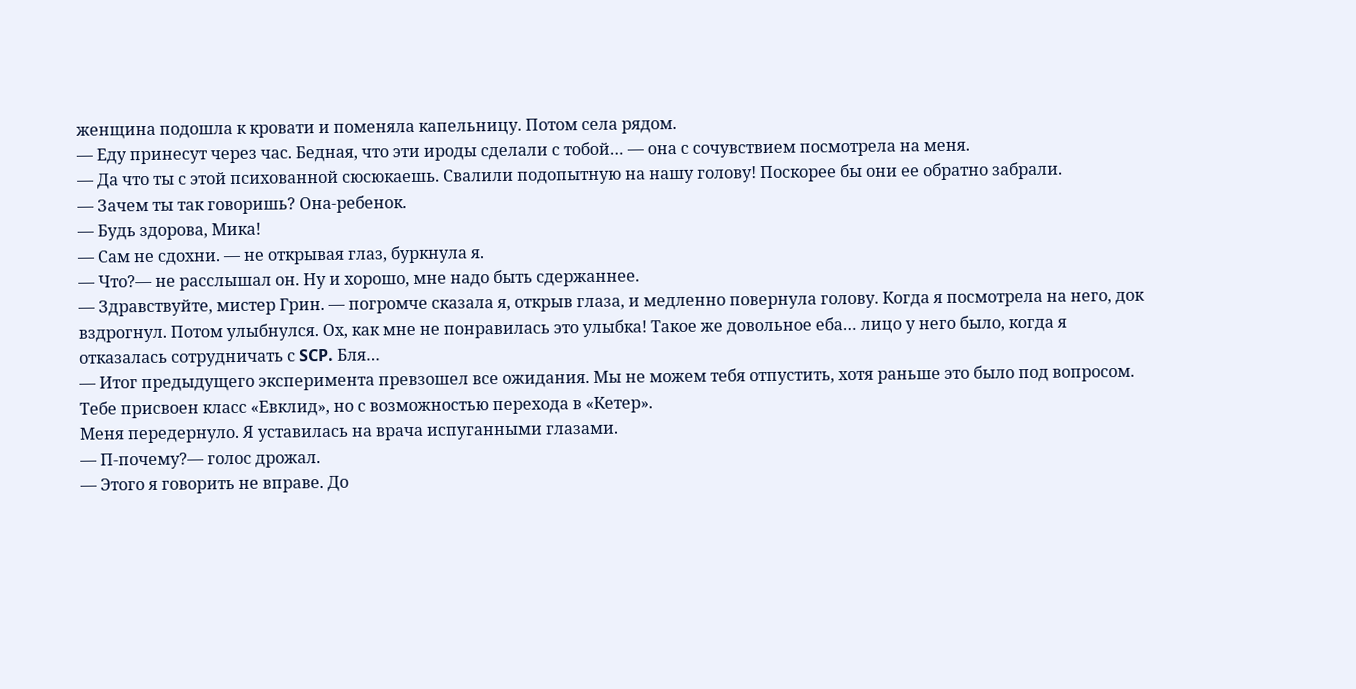женщина подошла к кровати и поменяла капельницу. Потом села рядом.
— Еду принесут через час. Бедная, что эти ироды сделали с тобой… — она с сочувствием посмотрела на меня.
— Да что ты с этой психованной сюсюкаешь. Свалили подопытную на нашу голову! Поскорее бы они ее обратно забрали.
— Зачем ты так говоришь? Она-ребенок.
— Будь здорова, Мика!
— Сам не сдохни. — не открывая глаз, буркнула я.
— Что?— не расслышал он. Ну и хорошо, мне надо быть сдержаннее.
— Здравствуйте, мистер Грин. — погромче сказала я, открыв глаза, и медленно повернула голову. Когда я посмотрела на него, док вздрогнул. Потом улыбнулся. Ох, как мне не понравилась это улыбка! Такое же довольное еба… лицо у него было, когда я отказалась сотрудничать с SCP. Бля…
— Итог предыдущего эксперимента превзошел все ожидания. Мы не можем тебя отпустить, хотя раньше это было под вопросом. Тебе присвоен класс «Евклид», но с возможностью перехода в «Кетер».
Меня передернуло. Я уставилась на врача испуганными глазами.
— П-почему?— голос дрожал.
— Этого я говорить не вправе. До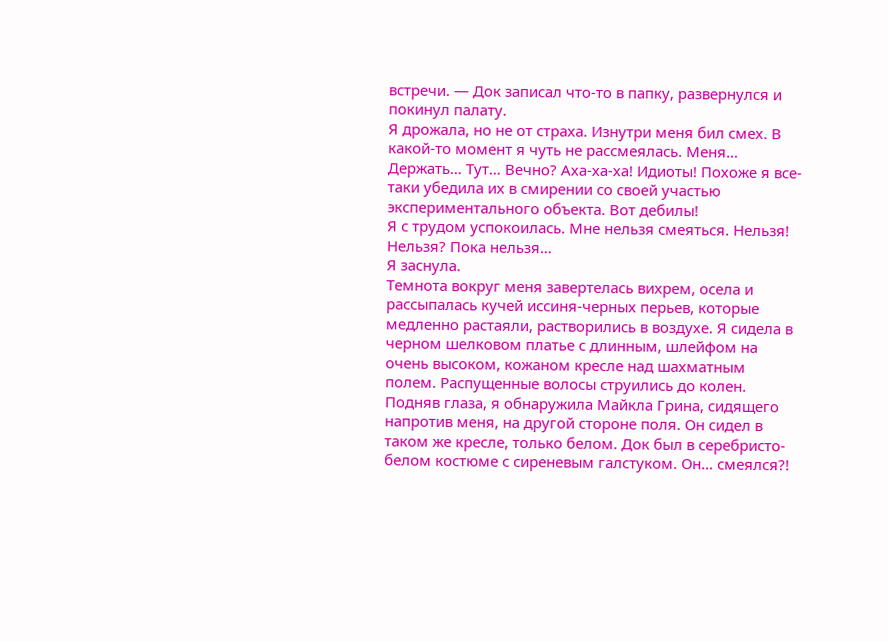встречи. — Док записал что-то в папку, развернулся и покинул палату.
Я дрожала, но не от страха. Изнутри меня бил смех. В какой-то момент я чуть не рассмеялась. Меня… Держать… Тут… Вечно? Аха-ха-ха! Идиоты! Похоже я все-таки убедила их в смирении со своей участью экспериментального объекта. Вот дебилы!
Я с трудом успокоилась. Мне нельзя смеяться. Нельзя! Нельзя? Пока нельзя…
Я заснула.
Темнота вокруг меня завертелась вихрем, осела и рассыпалась кучей иссиня-черных перьев, которые медленно растаяли, растворились в воздухе. Я сидела в черном шелковом платье с длинным, шлейфом на очень высоком, кожаном кресле над шахматным полем. Распущенные волосы струились до колен.
Подняв глаза, я обнаружила Майкла Грина, сидящего напротив меня, на другой стороне поля. Он сидел в таком же кресле, только белом. Док был в серебристо-белом костюме с сиреневым галстуком. Он… смеялся?!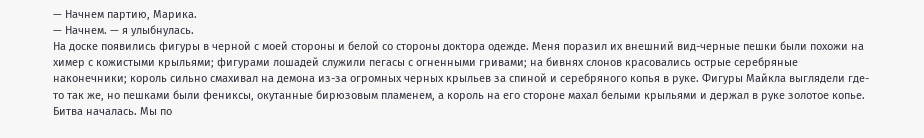— Начнем партию, Марика.
— Начнем. — я улыбнулась.
На доске появились фигуры в черной с моей стороны и белой со стороны доктора одежде. Меня поразил их внешний вид-черные пешки были похожи на химер с кожистыми крыльями; фигурами лошадей служили пегасы с огненными гривами; на бивнях слонов красовались острые серебряные наконечники; король сильно смахивал на демона из-за огромных черных крыльев за спиной и серебряного копья в руке. Фигуры Майкла выглядели где-то так же, но пешками были фениксы, окутанные бирюзовым пламенем, а король на его стороне махал белыми крыльями и держал в руке золотое копье.
Битва началась. Мы по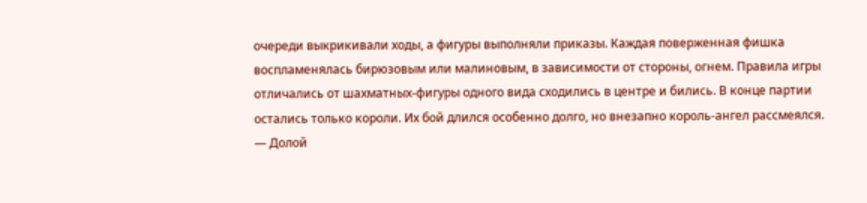очереди выкрикивали ходы, а фигуры выполняли приказы. Каждая поверженная фишка воспламенялась бирюзовым или малиновым, в зависимости от стороны, огнем. Правила игры отличались от шахматных-фигуры одного вида сходились в центре и бились. В конце партии остались только короли. Их бой длился особенно долго, но внезапно король-ангел рассмеялся.
— Долой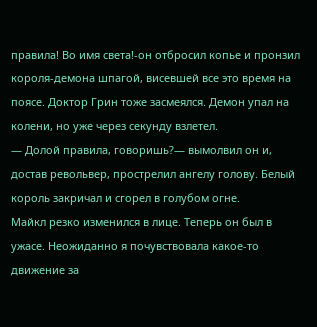правила! Во имя света!-он отбросил копье и пронзил короля-демона шпагой, висевшей все это время на поясе. Доктор Грин тоже засмеялся. Демон упал на колени, но уже через секунду взлетел.
— Долой правила, говоришь?— вымолвил он и, достав револьвер, прострелил ангелу голову. Белый король закричал и сгорел в голубом огне.
Майкл резко изменился в лице. Теперь он был в ужасе. Неожиданно я почувствовала какое-то движение за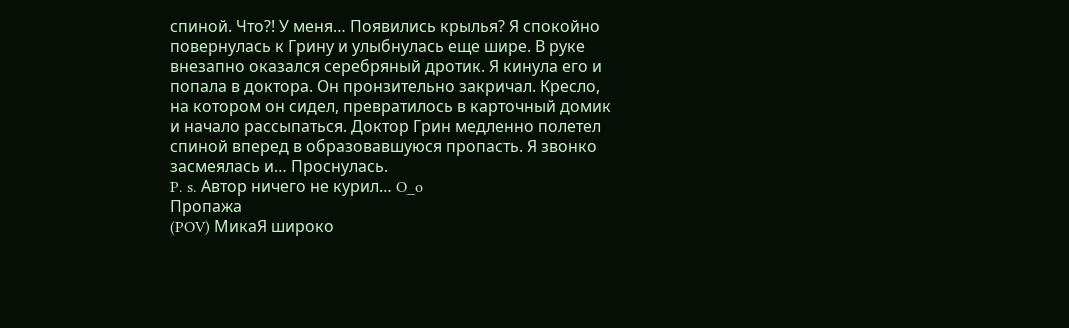спиной. Что?! У меня… Появились крылья? Я спокойно повернулась к Грину и улыбнулась еще шире. В руке внезапно оказался серебряный дротик. Я кинула его и попала в доктора. Он пронзительно закричал. Кресло, на котором он сидел, превратилось в карточный домик и начало рассыпаться. Доктор Грин медленно полетел спиной вперед в образовавшуюся пропасть. Я звонко засмеялась и… Проснулась.
P. s. Автор ничего не курил… O_o
Пропажа
(POV) МикаЯ широко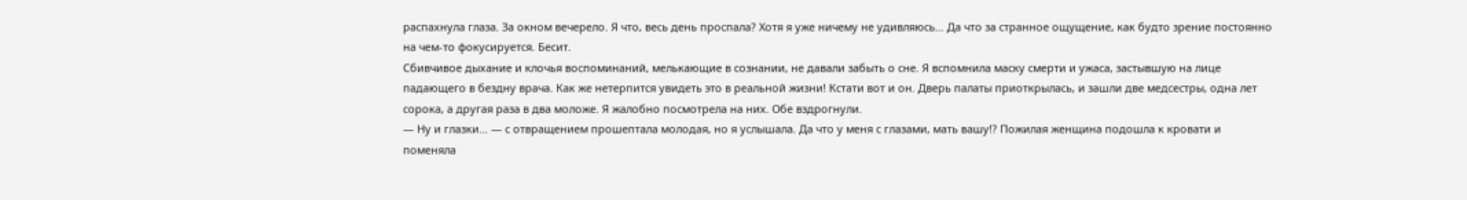распахнула глаза. За окном вечерело. Я что, весь день проспала? Хотя я уже ничему не удивляюсь… Да что за странное ощущение, как будто зрение постоянно на чем-то фокусируется. Бесит.
Сбивчивое дыхание и клочья воспоминаний, мелькающие в сознании, не давали забыть о сне. Я вспомнила маску смерти и ужаса, застывшую на лице падающего в бездну врача. Как же нетерпится увидеть это в реальной жизни! Кстати вот и он. Дверь палаты приоткрылась, и зашли две медсестры, одна лет сорока, а другая раза в два моложе. Я жалобно посмотрела на них. Обе вздрогнули.
— Ну и глазки… — с отвращением прошептала молодая, но я услышала. Да что у меня с глазами, мать вашу!? Пожилая женщина подошла к кровати и поменяла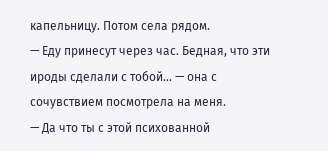капельницу. Потом села рядом.
— Еду принесут через час. Бедная, что эти ироды сделали с тобой… — она с сочувствием посмотрела на меня.
— Да что ты с этой психованной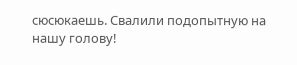сюсюкаешь. Свалили подопытную на нашу голову!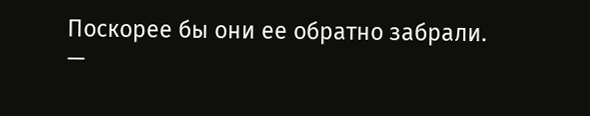Поскорее бы они ее обратно забрали.
—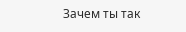Зачем ты так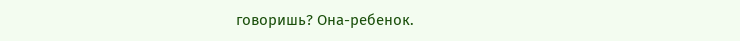говоришь? Она-ребенок.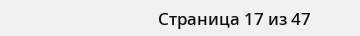Страница 17 из 47